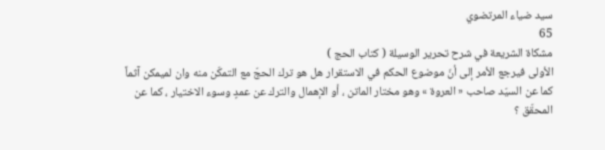سيد ضياء المرتضوي
65
مشكاة الشريعة في شرح تحرير الوسيلة ( كتاب الحج )
الأولى فيرجع الأمر إلى أنّ موضوع الحكم في الاستقرار هل هو ترك الحجّ مع التمكّن منه وان لميمكن آثماً كما عن السيّد صاحب « العروة » وهو مختار الماتن ، أو الإهمال والترك عن عمدٍ وسوء الاختيار ، كما عن المحقّق ؟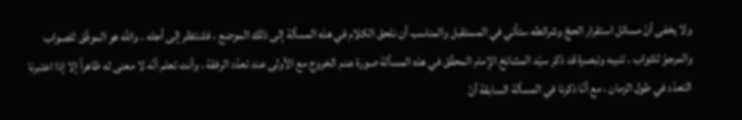ولا يخفى أنّ مسائل استقرار الحجّ وشرائطه ستأتي في المستقبل والمناسب أن نلحق الكلام في هذه المسألة إلى ذلك الموضع ، فلننتظر إلى أجله . والله هو الموفّق للصواب والمرجوّ للثواب . تنبيه وتبصرة قد ذكر سيّد المشائخ الإمام المحقّق في هذه المسألة صورة عدم الخروج مع الأولى عند تعدّد الرفقة ، وأنت تعلم أنّه لا معنى له ظاهراً إلا إذا اعتبرنا التعدّد في طول الزمان ، مع أنّا ذكرنا في المسألة السابقة أنّ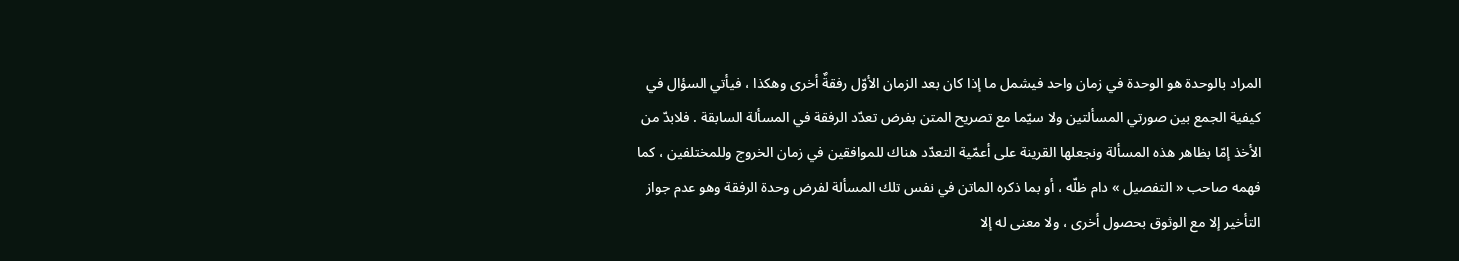المراد بالوحدة هو الوحدة في زمان واحد فيشمل ما إذا كان بعد الزمان الأوّل رفقةٌ أخرى وهكذا ، فيأتي السؤال في كيفية الجمع بين صورتي المسألتين ولا سيّما مع تصريح المتن بفرض تعدّد الرفقة في المسألة السابقة . فلابدّ من الأخذ إمّا بظاهر هذه المسألة ونجعلها القرينة على أعمّية التعدّد هناك للموافقين في زمان الخروج وللمختلفين ، كما فهمه صاحب « التفصيل » دام ظلّه ، أو بما ذكره الماتن في نفس تلك المسألة لفرض وحدة الرفقة وهو عدم جواز التأخير إلا مع الوثوق بحصول أخرى ، ولا معنى له إلا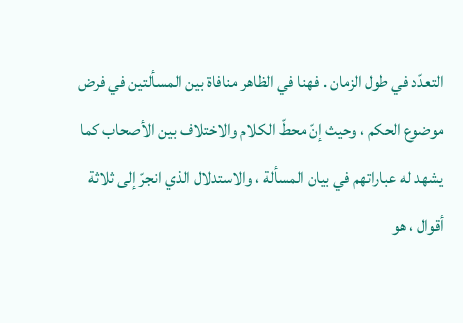التعدّد في طول الزمان . فهنا في الظاهر منافاة بين المسألتين في فرض موضوع الحكم ، وحيث إنّ محطّ الكلام والاختلاف بين الأصحاب كما يشهد له عباراتهم في بيان المسألة ، والاستدلال الذي انجرّ إلى ثلاثة أقوال ، هو